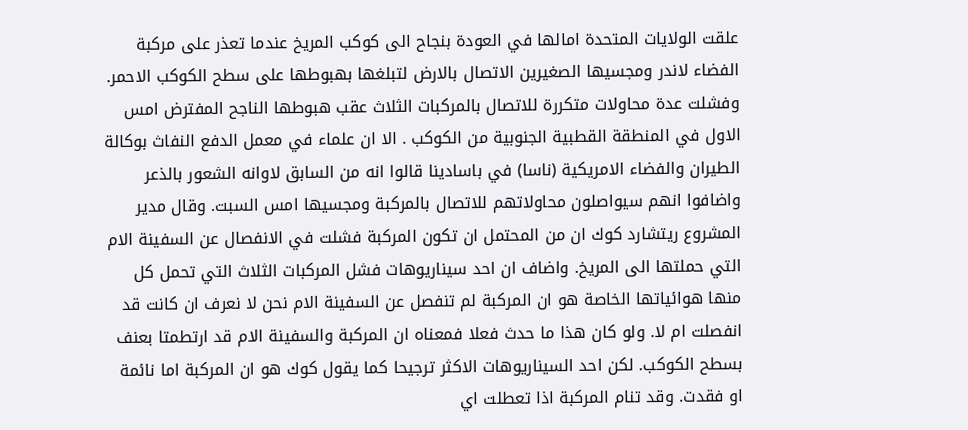علقت الولايات المتحدة امالها في العودة بنجاح الى كوكب المريخ عندما تعذر على مركبة الفضاء لاندر ومجسيها الصغيرين الاتصال بالارض لتبلغها بهبوطها على سطح الكوكب الاحمر. وفشلت عدة محاولات متكررة للاتصال بالمركبات الثلاث عقب هبوطها الناجح المفترض امس الاول في المنطقة القطبية الجنوبية من الكوكب . الا ان علماء في معمل الدفع النفاث بوكالة الطيران والفضاء الامريكية (ناسا) في باسادينا قالوا انه من السابق لاوانه الشعور بالذعر واضافوا انهم سيواصلون محاولاتهم للاتصال بالمركبة ومجسيها امس السبت. وقال مدير المشروع ريتشارد كوك ان من المحتمل ان تكون المركبة فشلت في الانفصال عن السفينة الام التي حملتها الى المريخ. واضاف ان احد سيناريوهات فشل المركبات الثلاث التي تحمل كل منها هوائياتها الخاصة هو ان المركبة لم تنفصل عن السفينة الام نحن لا نعرف ان كانت قد انفصلت ام لا. ولو كان هذا ما حدث فعلا فمعناه ان المركبة والسفينة الام قد ارتطمتا بعنف بسطح الكوكب. لكن احد السيناريوهات الاكثر ترجيحا كما يقول كوك هو ان المركبة اما نائمة او فقدت. وقد تنام المركبة اذا تعطلت اي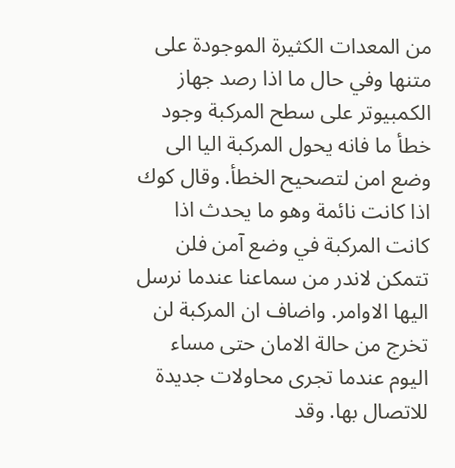من المعدات الكثيرة الموجودة على متنها وفي حال ما اذا رصد جهاز الكمبيوتر على سطح المركبة وجود خطأ ما فانه يحول المركبة اليا الى وضع امن لتصحيح الخطأ. وقال كوك اذا كانت نائمة وهو ما يحدث اذا كانت المركبة في وضع آمن فلن تتمكن لاندر من سماعنا عندما نرسل اليها الاوامر. واضاف ان المركبة لن تخرج من حالة الامان حتى مساء اليوم عندما تجرى محاولات جديدة للاتصال بها. وقد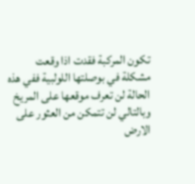تكون المركبة فقدت اذا وقعت مشكلة في بوصلتها اللولبية ففي هذه الحالة لن تعرف موقعها على المريخ وبالتالي لن تتمكن من العثور على الارض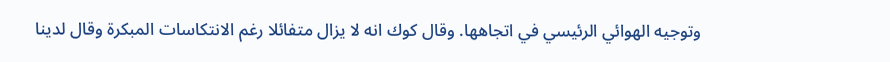وتوجيه الهوائي الرئيسي في اتجاهها. وقال كوك انه لا يزال متفائلا رغم الانتكاسات المبكرة وقال لدينا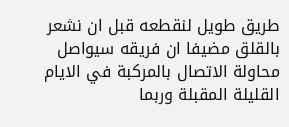طريق طويل لنقطعه قبل ان نشعر بالقلق مضيفا ان فريقه سيواصل محاولة الاتصال بالمركبة في الايام القليلة المقبلة وربما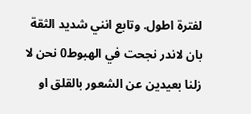لفترة اطول. وتابع انني شديد الثقة بان لاندر نجحت في الهبوط0 نحن لا زلنا بعيدين عن الشعور بالقلق او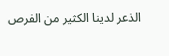الذعر لدينا الكثير من الفرص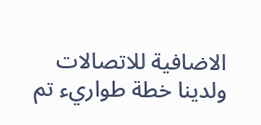الاضافية للاتصالات ولدينا خطة طواريء تم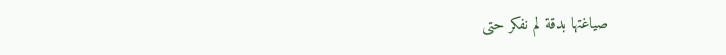صياغتها بدقة لم نفكر حتى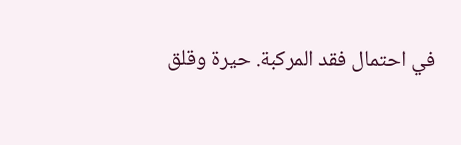في احتمال فقد المركبة. حيرة وقلق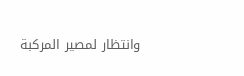وانتظار لمصير المركبة